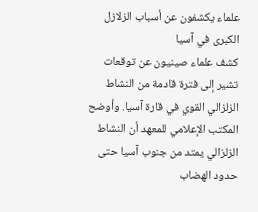علماء يكشفون عن أسباب الزلازل الكبرى في آسيا
كشف علماء صينيون عن توقعات تشير إلى فترة قادمة من النشاط الزلزالي القوي في قارة آسيا. وأوضح المكتب الإعلامي للمعهد أن النشاط الزلزالي يمتد من جنوب آسيا حتى حدود الهضاب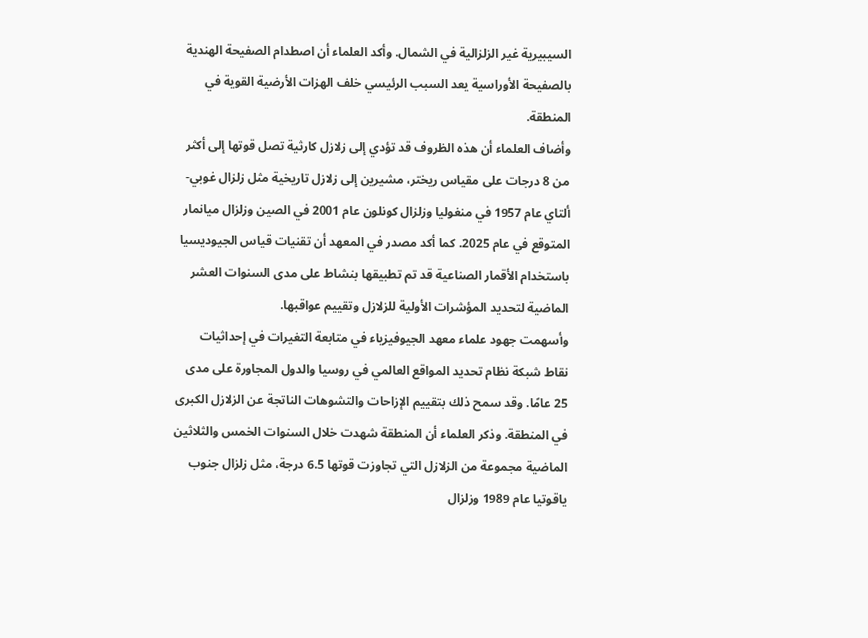السيبيرية غير الزلزالية في الشمال. وأكد العلماء أن اصطدام الصفيحة الهندية بالصفيحة الأوراسية يعد السبب الرئيسي خلف الهزات الأرضية القوية في المنطقة.
وأضاف العلماء أن هذه الظروف قد تؤدي إلى زلازل كارثية تصل قوتها إلى أكثر من 8 درجات على مقياس ريختر، مشيرين إلى زلازل تاريخية مثل زلزال غوبي-ألتاي عام 1957 في منغوليا وزلزال كونلون عام 2001 في الصين وزلزال ميانمار المتوقع في عام 2025. كما أكد مصدر في المعهد أن تقنيات قياس الجيوديسيا باستخدام الأقمار الصناعية قد تم تطبيقها بنشاط على مدى السنوات العشر الماضية لتحديد المؤشرات الأولية للزلازل وتقييم عواقبها.
وأسهمت جهود علماء معهد الجيوفيزياء في متابعة التغيرات في إحداثيات نقاط شبكة نظام تحديد المواقع العالمي في روسيا والدول المجاورة على مدى 25 عامًا. وقد سمح ذلك بتقييم الإزاحات والتشوهات الناتجة عن الزلازل الكبرى في المنطقة. وذكر العلماء أن المنطقة شهدت خلال السنوات الخمس والثلاثين الماضية مجموعة من الزلازل التي تجاوزت قوتها 6.5 درجة، مثل زلزال جنوب ياقوتيا عام 1989 وزلزال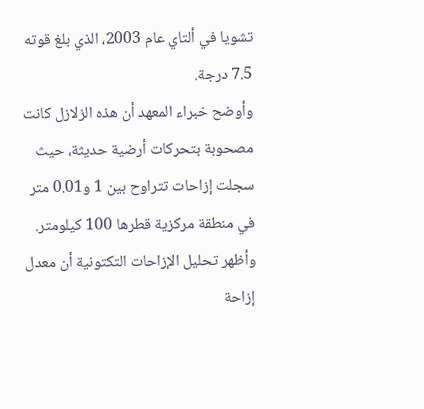تشويا في ألتاي عام 2003، الذي بلغ قوته 7.5 درجة.
وأوضح خبراء المعهد أن هذه الزلازل كانت مصحوبة بتحركات أرضية حديثة، حيث سجلت إزاحات تتراوح بين 1 و0.01 متر في منطقة مركزية قطرها 100 كيلومتر. وأظهر تحليل الإزاحات التكتونية أن معدل إزاحة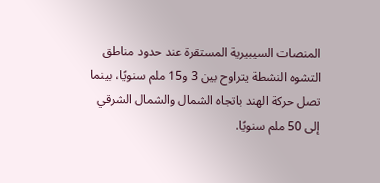المنصات السيبيرية المستقرة عند حدود مناطق التشوه النشطة يتراوح بين 3 و15 ملم سنويًا، بينما تصل حركة الهند باتجاه الشمال والشمال الشرقي إلى 50 ملم سنويًا.